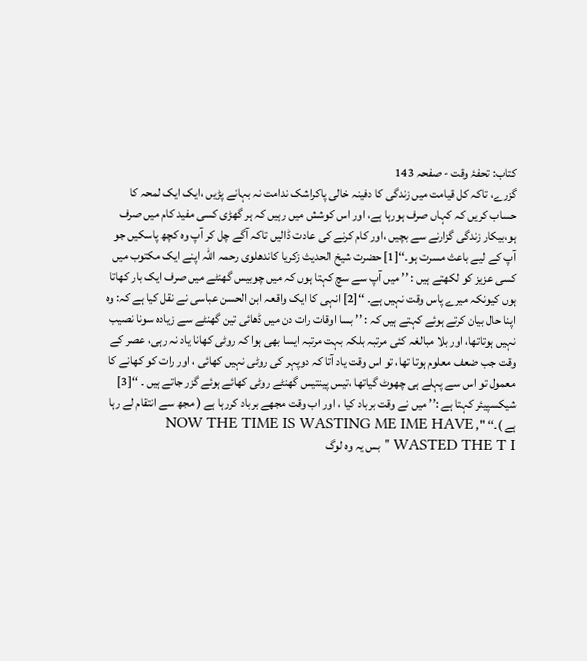کتاب: تحفۂ وقت - صفحہ 143
گزرے، تاکہ کل قیامت میں زندگی کا دفینہ خالی پاکراشک ندامت نہ بہانے پڑیں ،ایک ایک لمحہ کا حساب کریں کہ کہاں صرف ہورہا ہے، اور اس کوشش میں رہیں کہ ہر گھڑی کسی مفید کام میں صرف ہو،بیکار زندگی گزارنے سے بچیں ،اور کام کرنے کی عادت ڈالیں تاکہ آگے چل کر آپ وہ کچھ پاسکیں جو آپ کے لیے باعث مسرت ہو۔‘‘[1] حضرت شیخ الحدیث زکریا کاندھلوی رحمہ اللہ اپنے ایک مکتوب میں کسی عزیز کو لکھتے ہیں : ’’ میں آپ سے سچ کہتا ہوں کہ میں چوبیس گھنٹے میں صرف ایک بار کھاتا ہوں کیونکہ میرے پاس وقت نہیں ہے۔ ‘‘[2] انہی کا ایک واقعہ ابن الحسن عباسی نے نقل کیا ہے کہ: وہ اپنا حال بیان کرتے ہوئے کہتے ہیں کہ : ’’ بسا اوقات رات دن میں ڈھائی تین گھنٹے سے زیادہ سونا نصیب نہیں ہوتاتھا، اور بلا مبالغہ کئی مرتبہ بلکہ بہت مرتبہ ایسا بھی ہوا کہ روٹی کھانا یاد نہ رہی، عصر کے وقت جب ضعف معلوم ہوتا تھا، تو اس وقت یاد آتا کہ دوپہر کی روٹی نہیں کھائی ، اور رات کو کھانے کا معمول تو اس سے پہلے ہی چھوٹ گیاتھا ،تیس پینتیس گھنٹے روٹی کھائے ہوئے گزر جاتے ہیں ۔ ‘‘[3] شیکسپیئر کہتا ہے :’’ میں نے وقت برباد کیا ، اور اب وقت مجھے برباد کررہا ہے ( مجھ سے انتقام لے رہا ہے )۔‘‘ ", NOW THE TIME IS WASTING ME IME HAVE WASTED THE T I " بس یہ وہ لوگ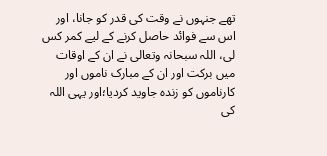تھے جنہوں نے وقت کی قدر کو جانا، اور اس سے فوائد حاصل کرنے کے لیے کمر کس لی، اللہ سبحانہ وتعالی نے ان کے اوقات میں برکت اور ان کے مبارک ناموں اور کارناموں کو زندہ جاوید کردیا؛اور یہی اللہ کی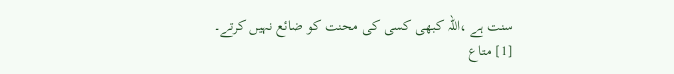سنت ہے ،اللہ کبھی کسی کی محنت کو ضائع نہیں کرتے۔
[1] متاع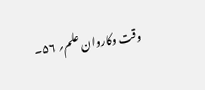وقت وکاروان علم؍ ۵۶۔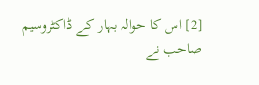[2] اس کا حوالہ بہار کے ڈاکٹروسیم صاحب نے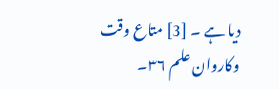دیا ہے ۔ [3] متاع وقت وکاروان علم ۳۶۔